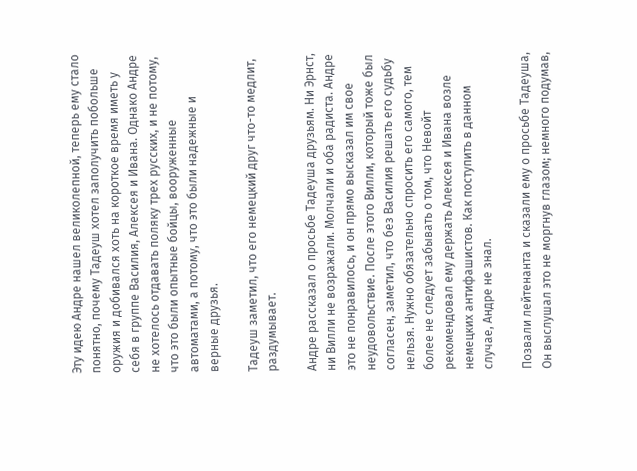Эту идею Андре нашел великолепной, теперь ему стало понятно, почему Тадеуш хотел заполучить побольше оружия и добивался хоть на короткое время иметь у себя в группе Василия, Алексея и Ивана. Однако Андре не хотелось отдавать поляку трех русских, и не потому, что это были опытные бойцы, вооруженные автоматами, а потому, что это были надежные и верные друзья.

Тадеуш заметил, что его немецкий друг что-то медлит, раздумывает.

Андре рассказал о просьбе Тадеуша друзьям. Ни Эрнст, ни Вилли не возражали. Молчали и оба радиста. Андре это не понравилось, и он прямо высказал им свое неудовольствие. После этого Вилли, который тоже был согласен, заметил, что без Василия решать его судьбу нельзя. Нужно обязательно спросить его самого, тем более не следует забывать о том, что Невойт рекомендовал ему держать Алексея и Ивана возле немецких антифашистов. Как поступить в данном случае, Андре не знал.

Позвали лейтенанта и сказали ему о просьбе Тадеуша, Он выслушал это не моргнув глазом; немного подумав,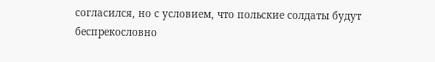согласился, но с условием, что польские солдаты будут беспрекословно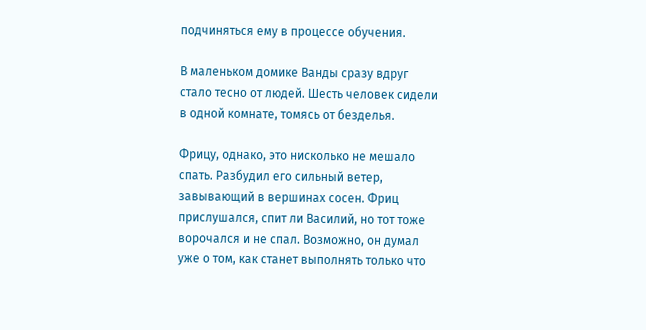подчиняться ему в процессе обучения.

В маленьком домике Ванды сразу вдруг стало тесно от людей. Шесть человек сидели в одной комнате, томясь от безделья.

Фрицу, однако, это нисколько не мешало спать. Разбудил его сильный ветер, завывающий в вершинах сосен. Фриц прислушался, спит ли Василий, но тот тоже ворочался и не спал. Возможно, он думал уже о том, как станет выполнять только что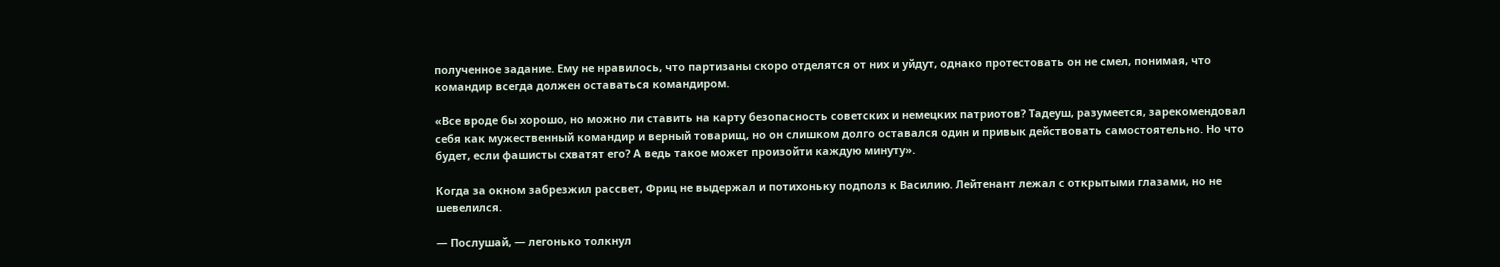полученное задание. Ему не нравилось, что партизаны скоро отделятся от них и уйдут, однако протестовать он не смел, понимая, что командир всегда должен оставаться командиром.

«Все вроде бы хорошо, но можно ли ставить на карту безопасность советских и немецких патриотов? Тадеуш, разумеется, зарекомендовал себя как мужественный командир и верный товарищ, но он слишком долго оставался один и привык действовать самостоятельно. Но что будет, если фашисты схватят его? А ведь такое может произойти каждую минуту».

Когда за окном забрезжил рассвет, Фриц не выдержал и потихоньку подполз к Василию. Лейтенант лежал с открытыми глазами, но не шевелился.

— Послушай, — легонько толкнул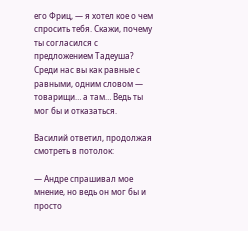его Фриц, — я хотел кое о чем спросить тебя. Скажи, почему ты согласился с предложением Тадеуша? Среди нас вы как равные с равными, одним словом — товарищи… а там… Ведь ты мог бы и отказаться.

Василий ответил, продолжая смотреть в потолок:

— Андре спрашивал мое мнение, но ведь он мог бы и просто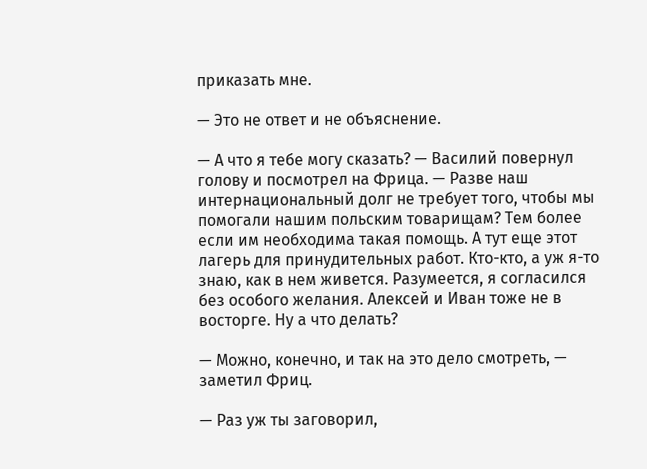приказать мне.

— Это не ответ и не объяснение.

— А что я тебе могу сказать? — Василий повернул голову и посмотрел на Фрица. — Разве наш интернациональный долг не требует того, чтобы мы помогали нашим польским товарищам? Тем более если им необходима такая помощь. А тут еще этот лагерь для принудительных работ. Кто-кто, а уж я-то знаю, как в нем живется. Разумеется, я согласился без особого желания. Алексей и Иван тоже не в восторге. Ну а что делать?

— Можно, конечно, и так на это дело смотреть, — заметил Фриц.

— Раз уж ты заговорил,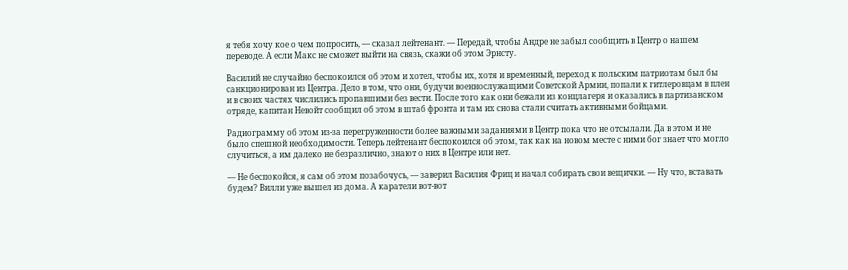я тебя хочу кое о чем попросить, — сказал лейтенант. — Передай, чтобы Андре не забыл сообщить в Центр о нашем переводе. А если Макс не сможет выйти на связь, скажи об этом Эрнсту.

Василий не случайно беспокоился об этом и хотел, чтобы их, хотя и временный, переход к польским патриотам был бы санкционирован из Центра. Дело в том, что они, будучи военнослужащими Советской Армии, попали к гитлеровцам в плен и в своих частях числились пропавшими без вести. После того как они бежали из концлагеря и оказались в партизанском отряде, капитан Невойт сообщил об этом в штаб фронта и там их снова стали считать активными бойцами.

Радиограмму об этом из-за перегруженности более важными заданиями в Центр пока что не отсылали. Да в этом и не было спешной необходимости. Теперь лейтенант беспокоился об этом, так как на новом месте с ними бог знает что могло случиться, а им далеко не безразлично, знают о них в Центре или нет.

— Не беспокойся, я сам об этом позабочусь, — заверил Василия Фриц и начал собирать свои вещички. — Ну что, вставать будем? Вилли уже вышел из дома. А каратели вот-вот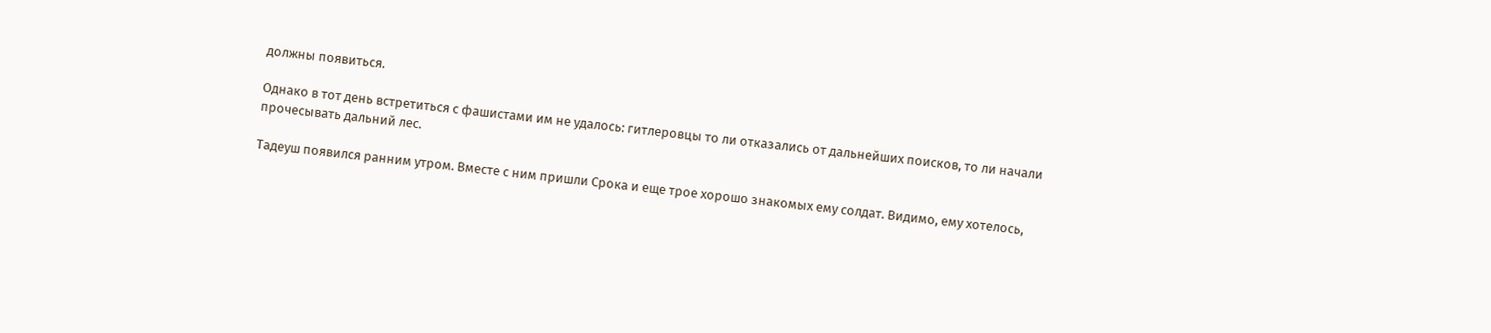должны появиться.

Однако в тот день встретиться с фашистами им не удалось: гитлеровцы то ли отказались от дальнейших поисков, то ли начали прочесывать дальний лес.

Тадеуш появился ранним утром. Вместе с ним пришли Срока и еще трое хорошо знакомых ему солдат. Видимо, ему хотелось,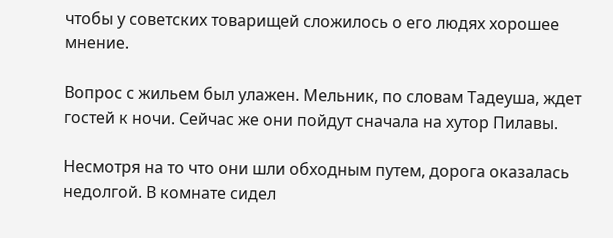чтобы у советских товарищей сложилось о его людях хорошее мнение.

Вопрос с жильем был улажен. Мельник, по словам Тадеуша, ждет гостей к ночи. Сейчас же они пойдут сначала на хутор Пилавы.

Несмотря на то что они шли обходным путем, дорога оказалась недолгой. В комнате сидел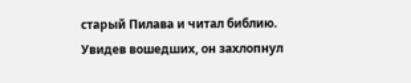старый Пилава и читал библию. Увидев вошедших, он захлопнул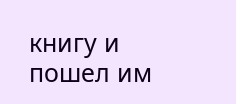книгу и пошел им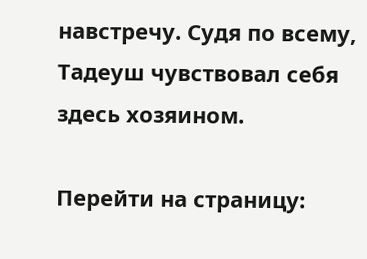навстречу. Судя по всему, Тадеуш чувствовал себя здесь хозяином.

Перейти на страницу: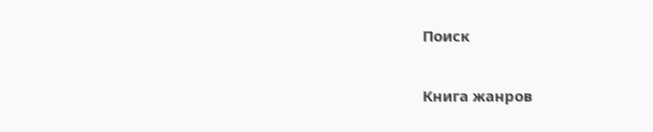Поиск

Книга жанров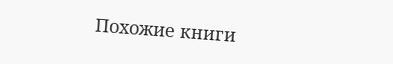Похожие книги